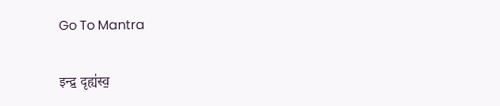Go To Mantra

इन्द्र॒ दृह्य॑स्व॒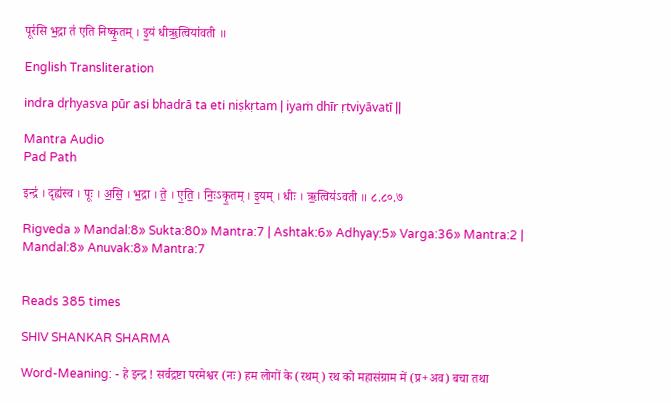पूर॑सि भ॒द्रा त॑ एति निष्कृ॒तम् । इ॒यं धीॠ॒त्विया॑वती ॥

English Transliteration

indra dṛhyasva pūr asi bhadrā ta eti niṣkṛtam | iyaṁ dhīr ṛtviyāvatī ||

Mantra Audio
Pad Path

इन्द्र॑ । दृह्य॑स्व । पूः । अ॒सि॒ । भ॒द्रा । ते॒ । ए॒ति॒ । निः॒ऽकृ॒तम् । इ॒यम् । धीः । ऋ॒त्विय॑ऽवती ॥ ८.८०.७

Rigveda » Mandal:8» Sukta:80» Mantra:7 | Ashtak:6» Adhyay:5» Varga:36» Mantra:2 | Mandal:8» Anuvak:8» Mantra:7


Reads 385 times

SHIV SHANKAR SHARMA

Word-Meaning: - हे इन्द्र ! सर्वद्रष्टा परमेश्वर (नः) हम लोगों के (रथम्) रथ को महासंग्राम में (प्र+अव) बचा तथा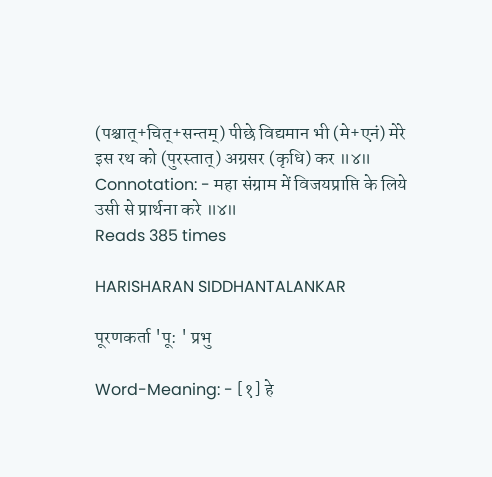(पश्चात्+चित्+सन्तम्) पीछे विद्यमान भी (मे+एनं) मेरे इस रथ को (पुरस्तात्) अग्रसर (कृधि) कर ॥४॥
Connotation: - महा संग्राम में विजयप्राप्ति के लिये उसी से प्रार्थना करे ॥४॥
Reads 385 times

HARISHARAN SIDDHANTALANKAR

पूरणकर्ता 'पू: ' प्रभु

Word-Meaning: - [१] हे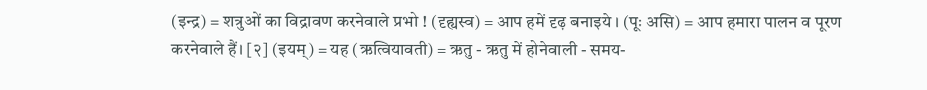(इन्द्र) = शत्रुओं का विद्रावण करनेवाले प्रभो ! (दृह्यस्व) = आप हमें दृढ़ बनाइये । (पूः असि) = आप हमारा पालन व पूरण करनेवाले हैं। [२] (इयम्) = यह (ऋत्वियावती) = ऋतु - ऋतु में होनेवाली - समय-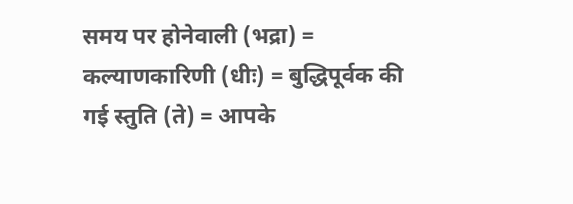समय पर होनेवाली (भद्रा) = कल्याणकारिणी (धीः) = बुद्धिपूर्वक की गई स्तुति (ते) = आपके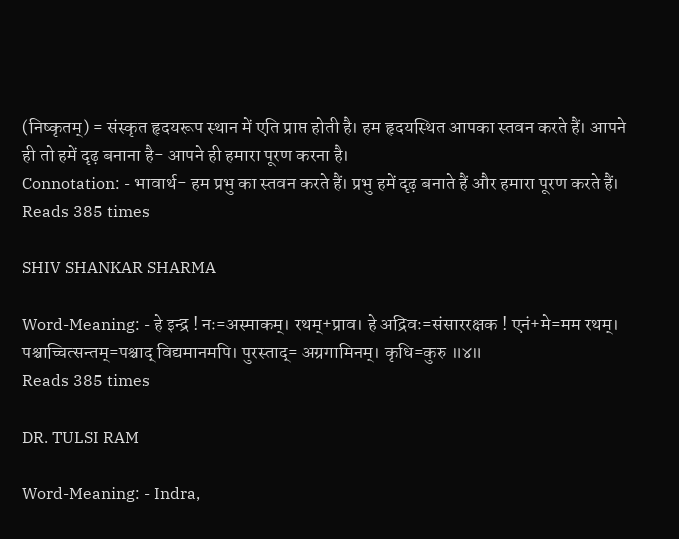(निष्कृतम्) = संस्कृत हृदयरूप स्थान में एति प्राप्त होती है। हम हृदयस्थित आपका स्तवन करते हैं। आपने ही तो हमें दृढ़ बनाना है- आपने ही हमारा पूरण करना है।
Connotation: - भावार्थ- हम प्रभु का स्तवन करते हैं। प्रभु हमें दृढ़ बनाते हैं और हमारा पूरण करते हैं।
Reads 385 times

SHIV SHANKAR SHARMA

Word-Meaning: - हे इन्द्र ! नः=अस्माकम्। रथम्+प्राव। हे अद्रिवः=संसाररक्षक ! एनं+मे=मम रथम्। पश्चाच्चित्सन्तम्=पश्चाद् विद्यमानमपि। पुरस्ताद्= अग्रगामिनम्। कृधि=कुरु ॥४॥
Reads 385 times

DR. TULSI RAM

Word-Meaning: - Indra,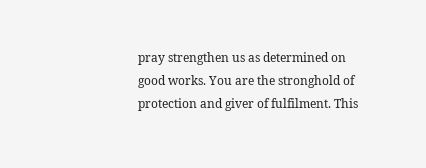pray strengthen us as determined on good works. You are the stronghold of protection and giver of fulfilment. This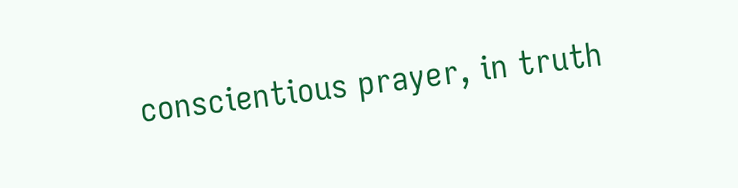conscientious prayer, in truth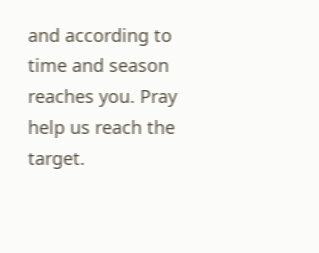and according to time and season reaches you. Pray help us reach the target.